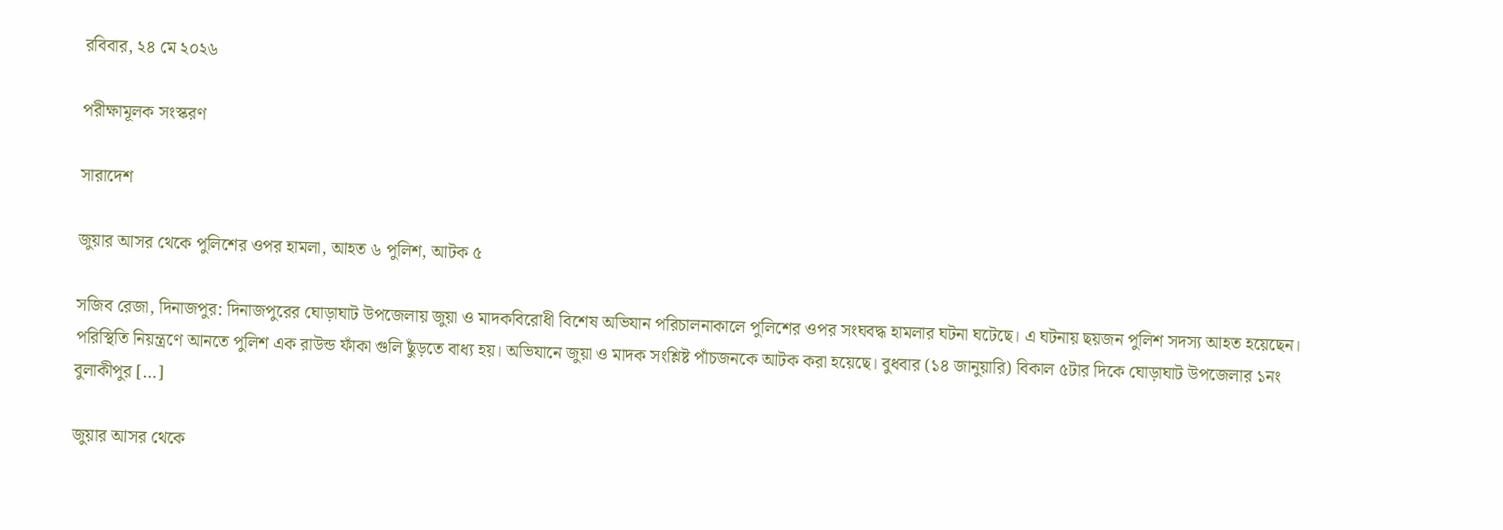রবিবার, ২৪ মে ২০২৬

পরীক্ষামূলক সংস্করণ

সারাদেশ

জুয়ার আসর থেকে পুলিশের ওপর হামলা, আহত ৬ পুলিশ, আটক ৫

সজিব রেজা, দিনাজপুর: দিনাজপুরের ঘোড়াঘাট উপজেলায় জুয়া ও মাদকবিরোধী বিশেষ অভিযান পরিচালনাকালে পুলিশের ওপর সংঘবদ্ধ হামলার ঘটনা ঘটেছে। এ ঘটনায় ছয়জন পুলিশ সদস্য আহত হয়েছেন। পরিস্থিতি নিয়ন্ত্রণে আনতে পুলিশ এক রাউন্ড ফাঁকা গুলি ছুঁড়তে বাধ্য হয়। অভিযানে জুয়া ও মাদক সংশ্লিষ্ট পাঁচজনকে আটক করা হয়েছে। বুধবার (১৪ জানুয়ারি) বিকাল ৫টার দিকে ঘোড়াঘাট উপজেলার ১নং বুলাকীপুর […]

জুয়ার আসর থেকে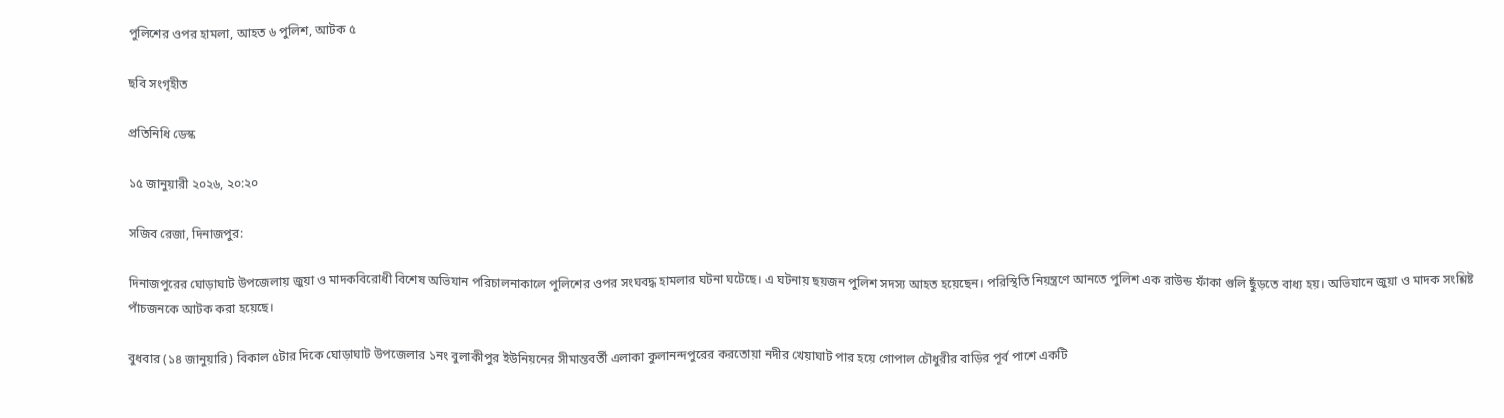পুলিশের ওপর হামলা, আহত ৬ পুলিশ, আটক ৫

ছবি সংগৃহীত

প্রতিনিধি ডেস্ক

১৫ জানুয়ারী ২০২৬, ২০:২০

সজিব রেজা, দিনাজপুর:

দিনাজপুরের ঘোড়াঘাট উপজেলায় জুয়া ও মাদকবিরোধী বিশেষ অভিযান পরিচালনাকালে পুলিশের ওপর সংঘবদ্ধ হামলার ঘটনা ঘটেছে। এ ঘটনায় ছয়জন পুলিশ সদস্য আহত হয়েছেন। পরিস্থিতি নিয়ন্ত্রণে আনতে পুলিশ এক রাউন্ড ফাঁকা গুলি ছুঁড়তে বাধ্য হয়। অভিযানে জুয়া ও মাদক সংশ্লিষ্ট পাঁচজনকে আটক করা হয়েছে।

বুধবার (১৪ জানুয়ারি) বিকাল ৫টার দিকে ঘোড়াঘাট উপজেলার ১নং বুলাকীপুর ইউনিয়নের সীমান্তবর্তী এলাকা কুলানন্দপুরের করতোয়া নদীর খেয়াঘাট পার হয়ে গোপাল চৌধুরীর বাড়ির পূর্ব পাশে একটি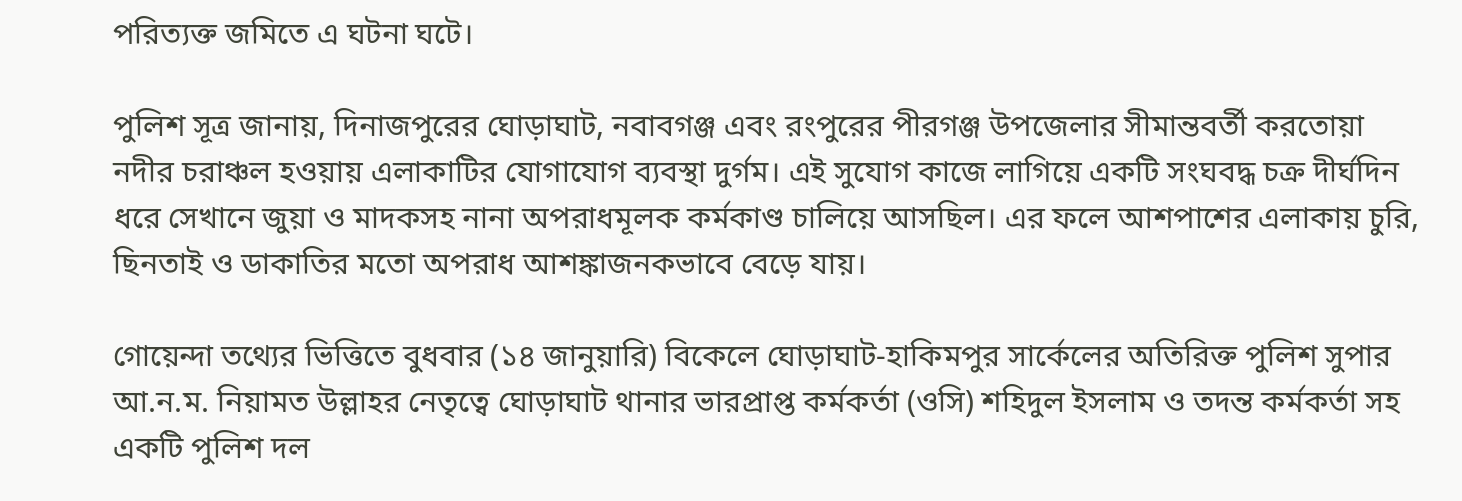পরিত্যক্ত জমিতে এ ঘটনা ঘটে।

পুলিশ সূত্র জানায়, দিনাজপুরের ঘোড়াঘাট, নবাবগঞ্জ এবং রংপুরের পীরগঞ্জ উপজেলার সীমান্তবর্তী করতোয়া নদীর চরাঞ্চল হওয়ায় এলাকাটির যোগাযোগ ব্যবস্থা দুর্গম। এই সুযোগ কাজে লাগিয়ে একটি সংঘবদ্ধ চক্র দীর্ঘদিন ধরে সেখানে জুয়া ও মাদকসহ নানা অপরাধমূলক কর্মকাণ্ড চালিয়ে আসছিল। এর ফলে আশপাশের এলাকায় চুরি, ছিনতাই ও ডাকাতির মতো অপরাধ আশঙ্কাজনকভাবে বেড়ে যায়।

গোয়েন্দা তথ্যের ভিত্তিতে বুধবার (১৪ জানুয়ারি) বিকেলে ঘোড়াঘাট-হাকিমপুর সার্কেলের অতিরিক্ত পুলিশ সুপার আ.ন.ম. নিয়ামত উল্লাহর নেতৃত্বে ঘোড়াঘাট থানার ভারপ্রাপ্ত কর্মকর্তা (ওসি) শহিদুল ইসলাম ও তদন্ত কর্মকর্তা সহ একটি পুলিশ দল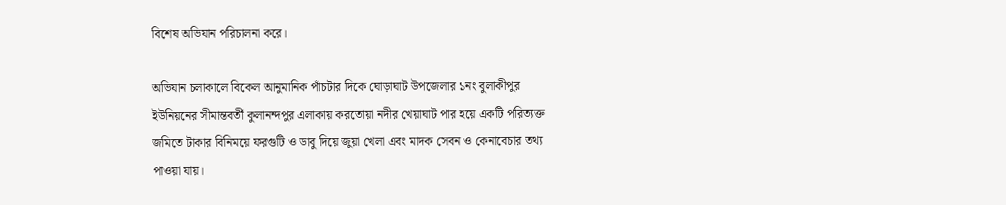বিশেষ অভিযান পরিচালনা করে।

অভিযান চলাকালে বিকেল আনুমানিক পাঁচটার দিকে ঘোড়াঘাট উপজেলার ১নং বুলাকীপুর ইউনিয়নের সীমান্তবর্তী কুলানন্দপুর এলাকায় করতোয়া নদীর খেয়াঘাট পার হয়ে একটি পরিত্যক্ত জমিতে টাকার বিনিময়ে ফরগুটি ও ডাবু দিয়ে জুয়া খেলা এবং মাদক সেবন ও কেনাবেচার তথ্য পাওয়া যায়।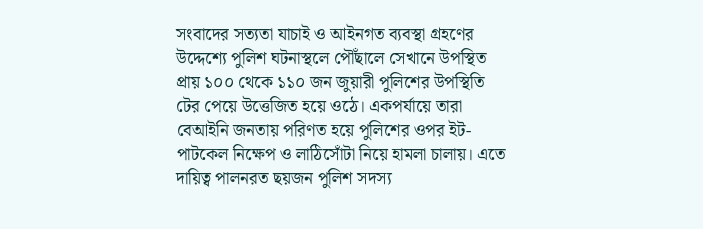সংবাদের সত্যতা যাচাই ও আইনগত ব্যবস্থা গ্রহণের উদ্দেশ্যে পুলিশ ঘটনাস্থলে পৌঁছালে সেখানে উপস্থিত প্রায় ১০০ থেকে ১১০ জন জুয়ারী পুলিশের উপস্থিতি টের পেয়ে উত্তেজিত হয়ে ওঠে। একপর্যায়ে তারা বেআইনি জনতায় পরিণত হয়ে পুলিশের ওপর ইট-পাটকেল নিক্ষেপ ও লাঠিসোঁটা নিয়ে হামলা চালায়। এতে দায়িত্ব পালনরত ছয়জন পুলিশ সদস্য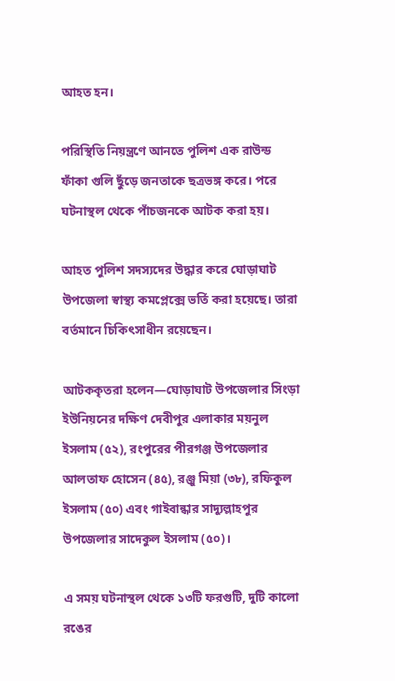আহত হন।

পরিস্থিতি নিয়ন্ত্রণে আনতে পুলিশ এক রাউন্ড ফাঁকা গুলি ছুঁড়ে জনতাকে ছত্রভঙ্গ করে। পরে ঘটনাস্থল থেকে পাঁচজনকে আটক করা হয়।

আহত পুলিশ সদস্যদের উদ্ধার করে ঘোড়াঘাট উপজেলা স্বাস্থ্য কমপ্লেক্সে ভর্তি করা হয়েছে। তারা বর্তমানে চিকিৎসাধীন রয়েছেন।

আটককৃতরা হলেন—ঘোড়াঘাট উপজেলার সিংড়া ইউনিয়নের দক্ষিণ দেবীপুর এলাকার ময়নুল ইসলাম (৫২), রংপুরের পীরগঞ্জ উপজেলার আলতাফ হোসেন (৪৫), রঞ্জু মিয়া (৩৮), রফিকুল ইসলাম (৫০) এবং গাইবান্ধার সাদ্যুল্লাহপুর উপজেলার সাদেকুল ইসলাম (৫০)।

এ সময় ঘটনাস্থল থেকে ১৩টি ফরগুটি, দুটি কালো রঙের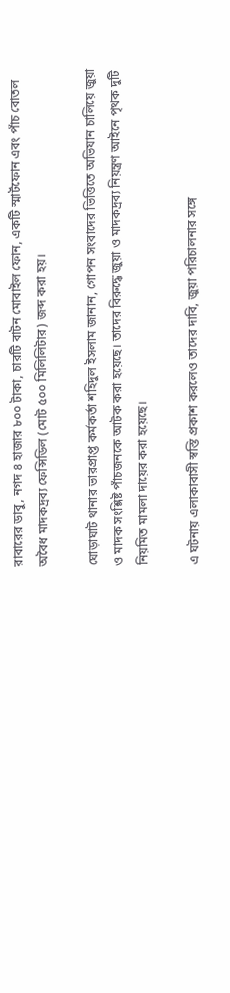রাবারের ডাবু, নগদ ৪ হাজার ৮০০ টাকা, চারটি বাটন মোবাইল ফোন, একটি স্মার্টফোন এবং পাঁচ বোতল অবৈধ মাদকদ্রব্য ফেন্সিডিল (মোট ৫০০ মিলিলিটার) জব্দ করা হয়।

ঘোড়াঘাট থানার ভারপ্রাপ্ত কর্মকর্তা শহিদুল ইসলাম জানান, গোপন সংবাদের ভিত্তিতে অভিযান চালিয়ে জুয়া ও মাদক সংশ্লিষ্ট পাঁচজনকে আটক করা হয়েছে। তাদের বিরুদ্ধে জুয়া ও মাদকদ্রব্য নিয়ন্ত্রণ আইনে পৃথক দুটি নিয়মিত মামলা দায়ের করা হয়েছে।

এ ঘটনায় এলাকাবাসী স্বস্তি প্রকাশ করলেও তাদের দাবি, জুয়া পরিচালনার সঙ্গে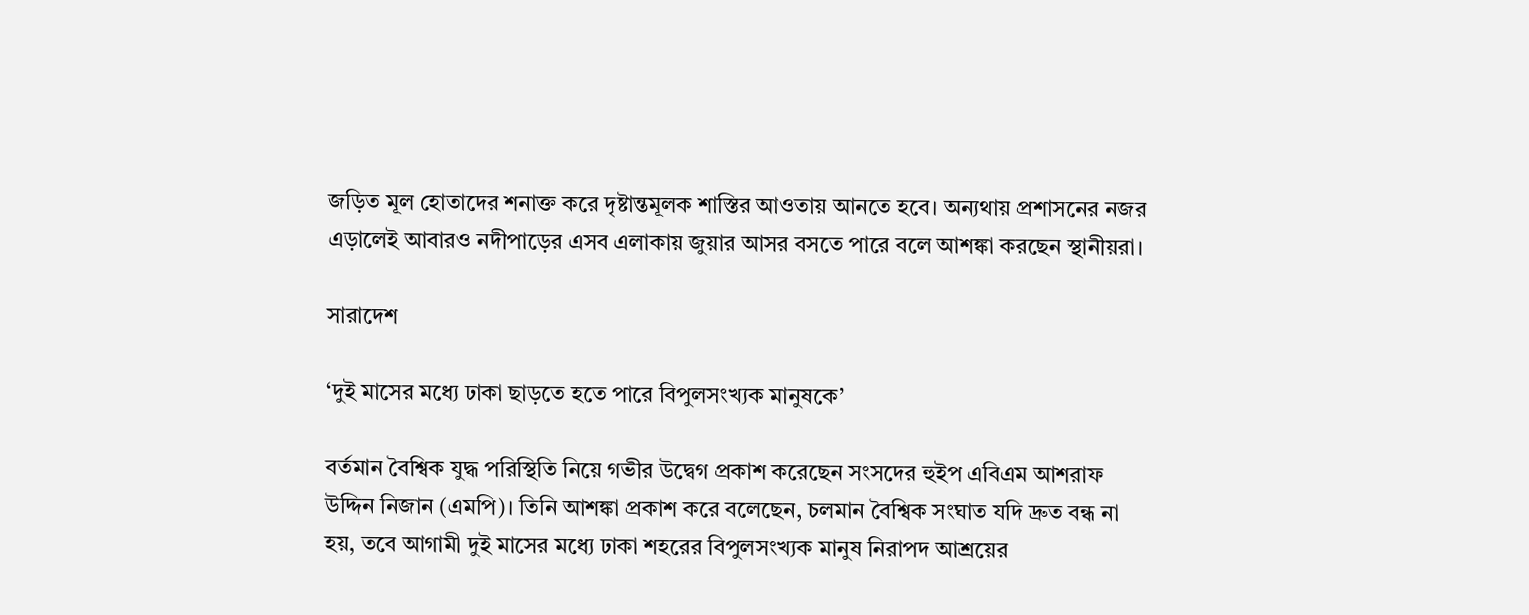জড়িত মূল হোতাদের শনাক্ত করে দৃষ্টান্তমূলক শাস্তির আওতায় আনতে হবে। অন্যথায় প্রশাসনের নজর এড়ালেই আবারও নদীপাড়ের এসব এলাকায় জুয়ার আসর বসতে পারে বলে আশঙ্কা করছেন স্থানীয়রা।

সারাদেশ

‘দুই মাসের মধ্যে ঢাকা ছাড়তে হতে পারে বিপুলসংখ্যক মানুষকে’

বর্তমান বৈশ্বিক যুদ্ধ পরিস্থিতি নিয়ে গভীর উদ্বেগ প্রকাশ করেছেন সংসদের হুইপ এবিএম আশরাফ উদ্দিন নিজান (এমপি)। তিনি আশঙ্কা প্রকাশ করে বলেছেন, চলমান বৈশ্বিক সংঘাত যদি দ্রুত বন্ধ না হয়, তবে আগামী দুই মাসের মধ্যে ঢাকা শহরের বিপুলসংখ্যক মানুষ নিরাপদ আশ্রয়ের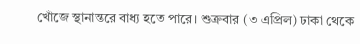খোঁজে স্থানান্তরে বাধ্য হতে পারে। শুক্রবার (৩ এপ্রিল) ঢাকা থেকে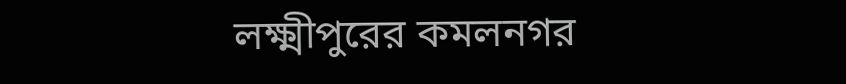লক্ষ্মীপুরের কমলনগর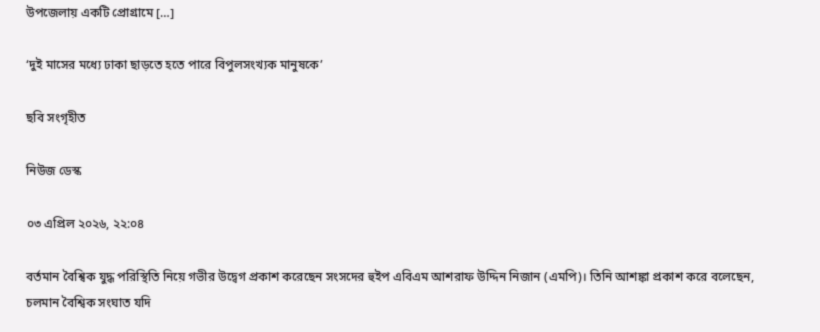উপজেলায় একটি প্রোগ্রামে […]

‘দুই মাসের মধ্যে ঢাকা ছাড়তে হতে পারে বিপুলসংখ্যক মানুষকে’

ছবি সংগৃহীত

নিউজ ডেস্ক

০৩ এপ্রিল ২০২৬, ২২:০৪

বর্তমান বৈশ্বিক যুদ্ধ পরিস্থিতি নিয়ে গভীর উদ্বেগ প্রকাশ করেছেন সংসদের হুইপ এবিএম আশরাফ উদ্দিন নিজান (এমপি)। তিনি আশঙ্কা প্রকাশ করে বলেছেন, চলমান বৈশ্বিক সংঘাত যদি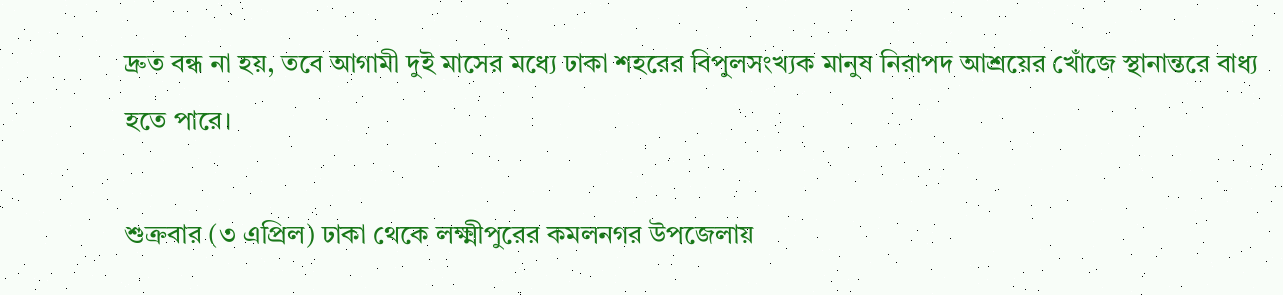দ্রুত বন্ধ না হয়, তবে আগামী দুই মাসের মধ্যে ঢাকা শহরের বিপুলসংখ্যক মানুষ নিরাপদ আশ্রয়ের খোঁজে স্থানান্তরে বাধ্য হতে পারে।

শুক্রবার (৩ এপ্রিল) ঢাকা থেকে লক্ষ্মীপুরের কমলনগর উপজেলায়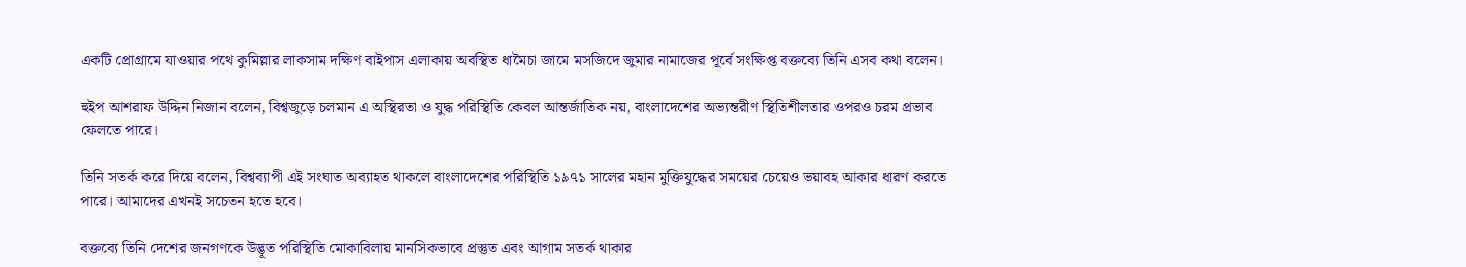একটি প্রোগ্রামে যাওয়ার পথে কুমিল্লার লাকসাম দক্ষিণ বাইপাস এলাকায় অবস্থিত ধামৈচা জামে মসজিদে জুমার নামাজের পূর্বে সংক্ষিপ্ত বক্তব্যে তিনি এসব কথা বলেন।

হুইপ আশরাফ উদ্দিন নিজান বলেন, বিশ্বজুড়ে চলমান এ অস্থিরতা ও যুদ্ধ পরিস্থিতি কেবল আন্তর্জাতিক নয়, বাংলাদেশের অভ্যন্তরীণ স্থিতিশীলতার ওপরও চরম প্রভাব ফেলতে পারে।

তিনি সতর্ক করে দিয়ে বলেন, বিশ্বব্যাপী এই সংঘাত অব্যাহত থাকলে বাংলাদেশের পরিস্থিতি ১৯৭১ সালের মহান মুক্তিযুদ্ধের সময়ের চেয়েও ভয়াবহ আকার ধারণ করতে পারে। আমাদের এখনই সচেতন হতে হবে।

বক্তব্যে তিনি দেশের জনগণকে উদ্ভূত পরিস্থিতি মোকাবিলায় মানসিকভাবে প্রস্তুত এবং আগাম সতর্ক থাকার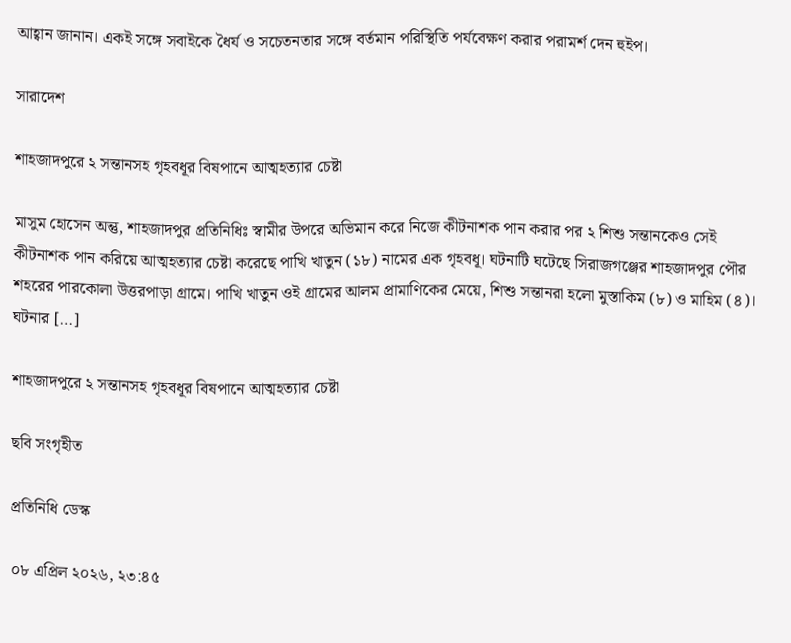আহ্বান জানান। একই সঙ্গে সবাইকে ধৈর্য ও সচেতনতার সঙ্গে বর্তমান পরিস্থিতি পর্যবেক্ষণ করার পরামর্শ দেন হুইপ।

সারাদেশ

শাহজাদপুরে ২ সন্তানসহ গৃহবধূর বিষপানে আত্মহত্যার চেষ্টা

মাসুম হোসেন অন্তু, শাহজাদপুর প্রতিনিধিঃ স্বামীর উপরে অভিমান করে নিজে কীটনাশক পান করার পর ২ শিশু সন্তানকেও সেই কীটনাশক পান করিয়ে আত্মহত্যার চেষ্টা করেছে পাখি খাতুন (১৮) নামের এক গৃহবধূ। ঘটনাটি ঘটেছে সিরাজগঞ্জের শাহজাদপুর পৌর শহরের পারকোলা উত্তরপাড়া গ্রামে। পাখি খাতুন ওই গ্রামের আলম প্রামাণিকের মেয়ে, শিশু সন্তানরা হলো মুস্তাকিম (৮) ও মাহিম (৪)। ঘটনার […]

শাহজাদপুরে ২ সন্তানসহ গৃহবধূর বিষপানে আত্মহত্যার চেষ্টা

ছবি সংগৃহীত

প্রতিনিধি ডেস্ক

০৮ এপ্রিল ২০২৬, ২৩:৪৫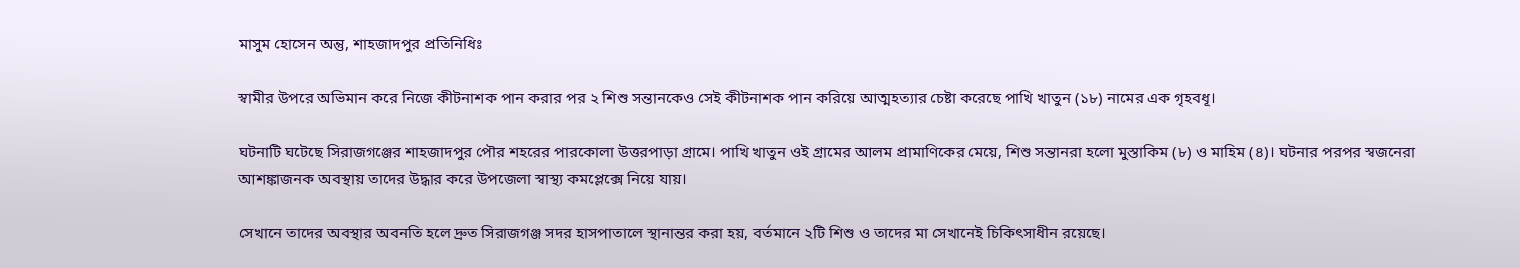মাসুম হোসেন অন্তু, শাহজাদপুর প্রতিনিধিঃ

স্বামীর উপরে অভিমান করে নিজে কীটনাশক পান করার পর ২ শিশু সন্তানকেও সেই কীটনাশক পান করিয়ে আত্মহত্যার চেষ্টা করেছে পাখি খাতুন (১৮) নামের এক গৃহবধূ।

ঘটনাটি ঘটেছে সিরাজগঞ্জের শাহজাদপুর পৌর শহরের পারকোলা উত্তরপাড়া গ্রামে। পাখি খাতুন ওই গ্রামের আলম প্রামাণিকের মেয়ে, শিশু সন্তানরা হলো মুস্তাকিম (৮) ও মাহিম (৪)। ঘটনার পরপর স্বজনেরা আশঙ্কাজনক অবস্থায় তাদের উদ্ধার করে উপজেলা স্বাস্থ্য কমপ্লেক্সে নিয়ে যায়।

সেখানে তাদের অবস্থার অবনতি হলে দ্রুত সিরাজগঞ্জ সদর হাসপাতালে স্থানান্তর করা হয়, বর্তমানে ২টি শিশু ও তাদের মা সেখানেই চিকিৎসাধীন রয়েছে।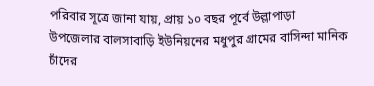পরিবার সূত্রে জানা যায়, প্রায় ১০ বছর পূর্বে উল্লাপাড়া উপজেলার বালসাবাড়ি ইউনিয়নের মধুপুর গ্রামের বাসিন্দা মানিক চাঁদের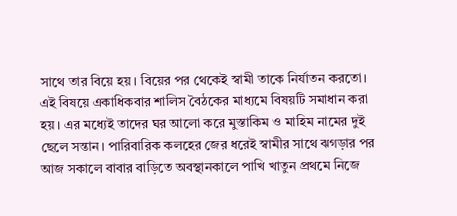সাথে তার বিয়ে হয়। বিয়ের পর থেকেই স্বামী তাকে নির্যাতন করতো। এই বিষয়ে একাধিকবার শালিস বৈঠকের মাধ্যমে বিষয়টি সমাধান করা হয়। এর মধ্যেই তাদের ঘর আলো করে মুস্তাকিম ও মাহিম নামের দুই ছেলে সন্তান। পারিবারিক কলহের জের ধরেই স্বামীর সাথে ঝগড়ার পর আজ সকালে বাবার বাড়িতে অবস্থানকালে পাখি খাতুন প্রথমে নিজে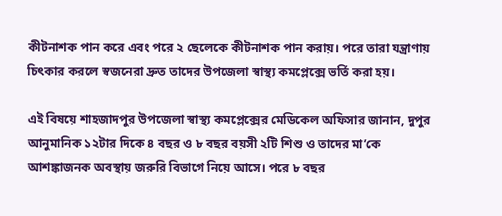কীটনাশক পান করে এবং পরে ২ ছেলেকে কীটনাশক পান করায়। পরে তারা যন্ত্রাণায় চিৎকার করলে স্বজনেরা দ্রুত তাদের উপজেলা স্বাস্থ্য কমপ্লেক্সে ভর্তি করা হয়।

এই বিষয়ে শাহজাদপুর উপজেলা স্বাস্থ্য কমপ্লেক্সের মেডিকেল অফিসার জানান, দুপুর আনুমানিক ১২টার দিকে ৪ বছর ও ৮ বছর বয়সী ২টি শিশু ও তাদের মা’কে আশঙ্কাজনক অবস্থায় জরুরি বিভাগে নিয়ে আসে। পরে ৮ বছর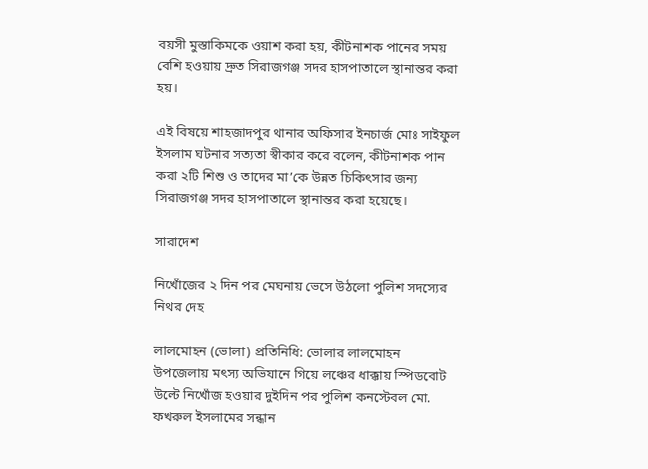বয়সী মুস্তাকিমকে ওয়াশ করা হয়, কীটনাশক পানের সময় বেশি হ‌ওয়ায় দ্রুত সিরাজগঞ্জ সদর হাসপাতালে স্থানান্তর করা হয়।

এই বিষয়ে শাহজাদপুর থানার অফিসার ইনচার্জ মোঃ সাইফুল ইসলাম ঘটনার সত্যতা স্বীকার করে বলেন, কীটনাশক পান করা ২টি শিশু ও তাদের মা’কে উন্নত চিকিৎসার জন্য সিরাজগঞ্জ সদর হাসপাতালে স্থানান্তর করা হয়েছে।

সারাদেশ

নিখোঁজের ২ দিন পর মেঘনায় ভেসে উঠলো পুলিশ সদস্যের নিথর দেহ

লালমোহন (ভোলা) প্রতিনিধি: ভোলার লালমোহন উপজেলায় মৎস্য অভিযানে গিয়ে লঞ্চের ধাক্কায় স্পিডবোট উল্টে নিখোঁজ হওয়ার দুইদিন পর পুলিশ কনস্টেবল মো. ফখরুল ইসলামের সন্ধান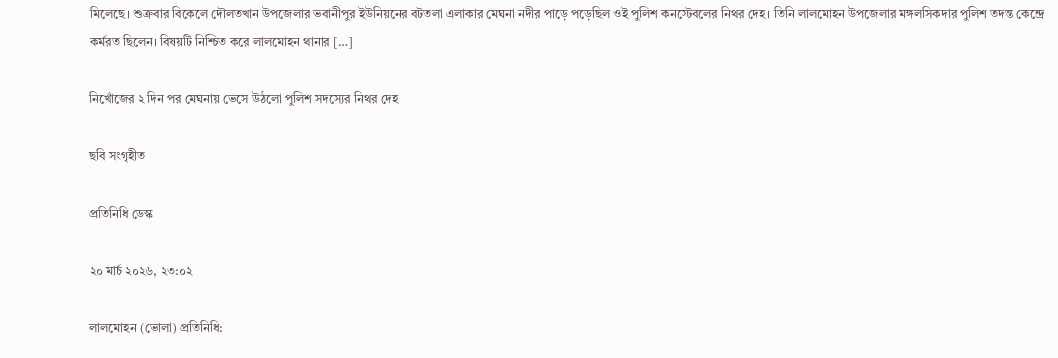মিলেছে। শুক্রবার বিকেলে দৌলতখান উপজেলার ভবানীপুর ইউনিয়নের বটতলা এলাকার মেঘনা নদীর পাড়ে পড়েছিল ওই পুলিশ কনস্টেবলের নিথর দেহ। তিনি লালমোহন উপজেলার মঙ্গলসিকদার পুলিশ তদন্ত কেন্দ্রে কর্মরত ছিলেন। বিষয়টি নিশ্চিত করে লালমোহন থানার […]

নিখোঁজের ২ দিন পর মেঘনায় ভেসে উঠলো পুলিশ সদস্যের নিথর দেহ

ছবি সংগৃহীত

প্রতিনিধি ডেস্ক

২০ মার্চ ২০২৬, ২৩:০২

লালমোহন (ভোলা) প্রতিনিধি: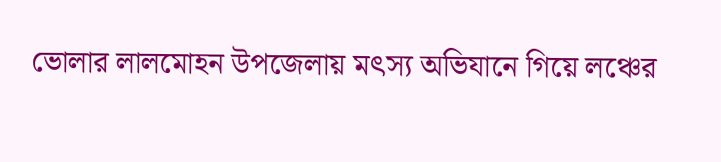ভোলার লালমোহন উপজেলায় মৎস্য অভিযানে গিয়ে লঞ্চের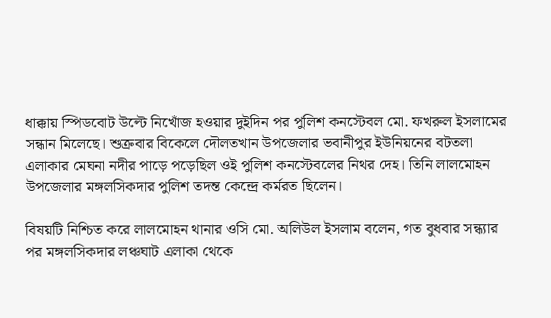ধাক্কায় স্পিডবোট উল্টে নিখোঁজ হওয়ার দুইদিন পর পুলিশ কনস্টেবল মো. ফখরুল ইসলামের সন্ধান মিলেছে। শুক্রবার বিকেলে দৌলতখান উপজেলার ভবানীপুর ইউনিয়নের বটতলা এলাকার মেঘনা নদীর পাড়ে পড়েছিল ওই পুলিশ কনস্টেবলের নিথর দেহ। তিনি লালমোহন উপজেলার মঙ্গলসিকদার পুলিশ তদন্ত কেন্দ্রে কর্মরত ছিলেন।

বিষয়টি নিশ্চিত করে লালমোহন থানার ওসি মো. অলিউল ইসলাম বলেন, গত বুধবার সন্ধ্যার পর মঙ্গলসিকদার লঞ্চঘাট এলাকা থেকে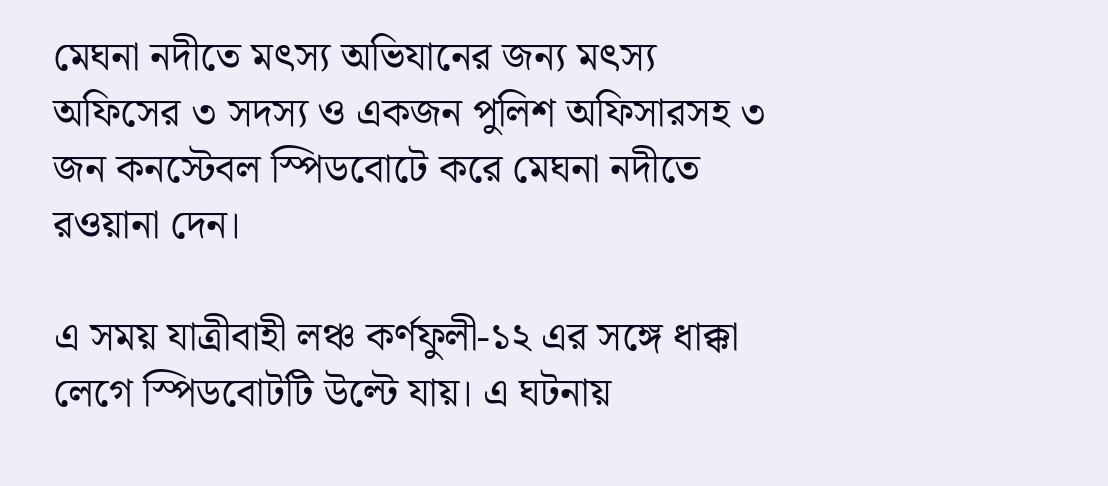মেঘনা নদীতে মৎস্য অভিযানের জন্য মৎস্য অফিসের ৩ সদস্য ও একজন পুলিশ অফিসারসহ ৩ জন কনস্টেবল স্পিডবোটে করে মেঘনা নদীতে রওয়ানা দেন।

এ সময় যাত্রীবাহী লঞ্চ কর্ণফুলী-১২ এর সঙ্গে ধাক্কা লেগে স্পিডবোটটি উল্টে যায়। এ ঘটনায়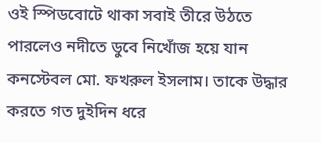ওই স্পিডবোটে থাকা সবাই তীরে উঠতে পারলেও নদীতে ডুবে নিখোঁজ হয়ে যান কনস্টেবল মো. ফখরুল ইসলাম। তাকে উদ্ধার করতে গত দুইদিন ধরে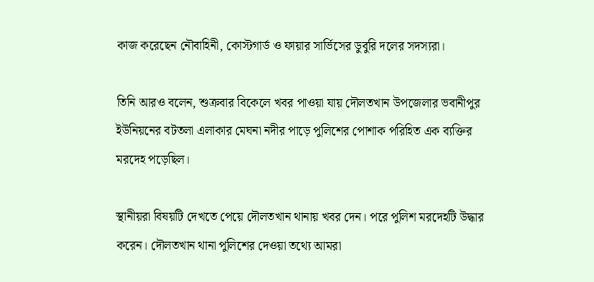কাজ করেছেন নৌবাহিনী, কোস্টগার্ড ও ফায়ার সার্ভিসের ডুবুরি দলের সদস্যরা।

তিনি আরও বলেন, শুক্রবার বিকেলে খবর পাওয়া যায় দৌলতখান উপজেলার ভবানীপুর ইউনিয়নের বটতলা এলাকার মেঘনা নদীর পাড়ে পুলিশের পোশাক পরিহিত এক ব্যক্তির মরদেহ পড়েছিল।

স্থানীয়রা বিষয়টি দেখতে পেয়ে দৌলতখান থানায় খবর দেন। পরে পুলিশ মরদেহটি উদ্ধার করেন। দৌলতখান থানা পুলিশের দেওয়া তথ্যে আমরা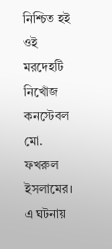নিশ্চিত হই ওই মরদেহটি নিখোঁজ কনস্টেবল মো. ফখরুল ইসলামের। এ ঘটনায়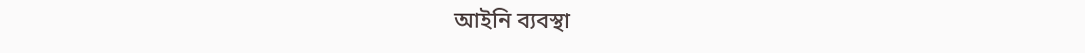আইনি ব্যবস্থা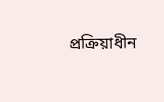প্রক্রিয়াধীন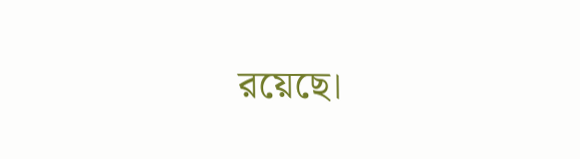রয়েছে।